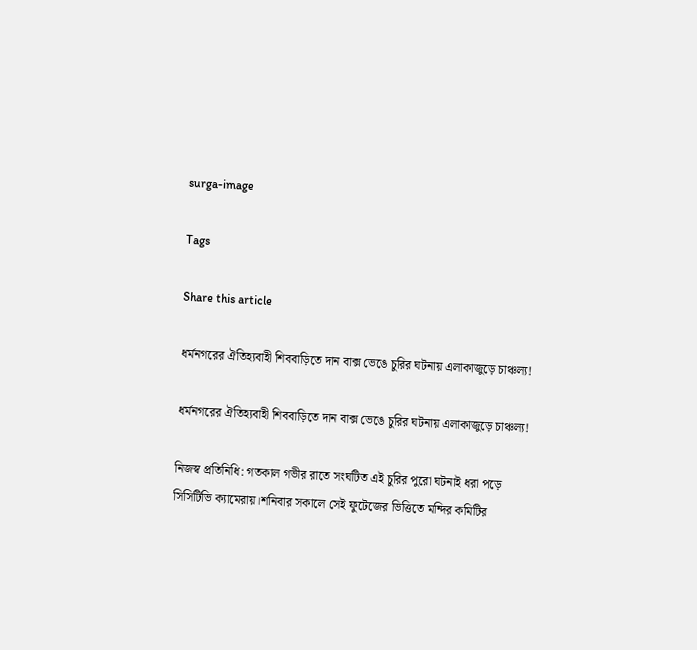surga-image

Tags

Share this article

ধর্মনগরের ঐতিহ্যবাহী শিববাড়িতে দান বাক্স ভেঙে চুরির ঘটনায় এলাকাজুড়ে চাঞ্চল্য!

ধর্মনগরের ঐতিহ্যবাহী শিববাড়িতে দান বাক্স ভেঙে চুরির ঘটনায় এলাকাজুড়ে চাঞ্চল্য!

নিজস্ব প্রতিনিধি: গতকাল গভীর রাতে সংঘটিত এই চুরির পুরো ঘটনাই ধরা পড়ে সিসিটিভি ক্যামেরায়।শনিবার সকালে সেই ফুটেজের ভিত্তিতে মন্দির কমিটির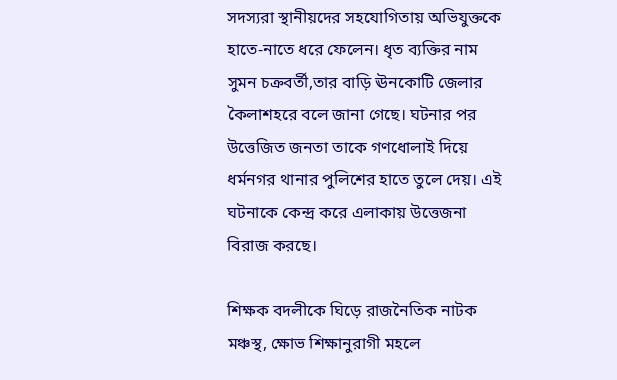সদস্যরা স্থানীয়দের সহযোগিতায় অভিযুক্তকে হাতে-নাতে ধরে ফেলেন। ধৃত ব্যক্তির নাম সুমন চক্রবর্তী,তার বাড়ি ঊনকোটি জেলার কৈলাশহরে বলে জানা গেছে। ঘটনার পর উত্তেজিত জনতা তাকে গণধোলাই দিয়ে ধর্মনগর থানার পুলিশের হাতে তুলে দেয়। এই ঘটনাকে কেন্দ্র করে এলাকায় উত্তেজনা বিরাজ করছে।

শিক্ষক বদলীকে ঘিড়ে রাজনৈতিক নাটক মঞ্চস্থ, ক্ষোভ শিক্ষানুরাগী মহলে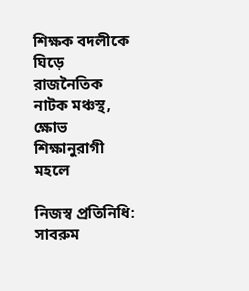শিক্ষক বদলীকে ঘিড়ে রাজনৈতিক নাটক মঞ্চস্থ, ক্ষোভ শিক্ষানুরাগী মহলে

নিজস্ব প্রতিনিধি: সাবরুম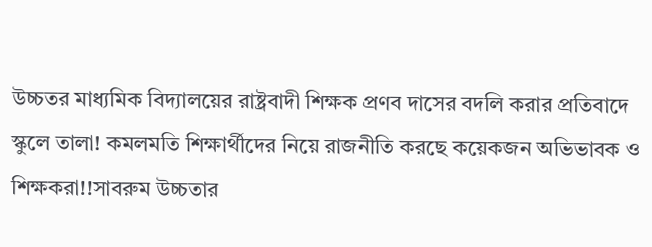উচ্চতর মাধ্যমিক বিদ্যালয়ের রাষ্ট্রবাদী শিক্ষক প্রণব দাসের বদলি করার প্রতিবাদে স্কুলে তালা! কমলমতি শিক্ষার্থীদের নিয়ে রাজনীতি করছে কয়েকজন অভিভাবক ও শিক্ষকরা!!সাবরুম উচ্চতার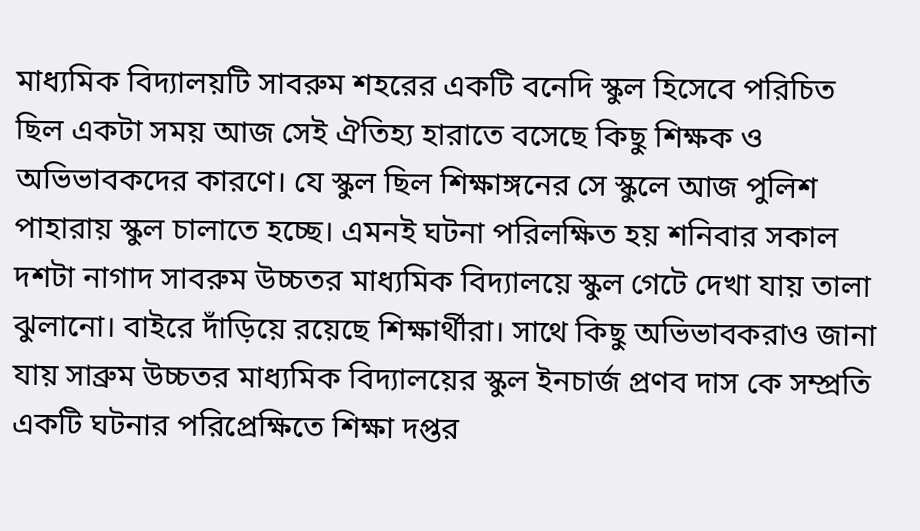মাধ্যমিক বিদ্যালয়টি সাবরুম শহরের একটি বনেদি স্কুল হিসেবে পরিচিত ছিল একটা সময় আজ সেই ঐতিহ্য হারাতে বসেছে কিছু শিক্ষক ও অভিভাবকদের কারণে। যে স্কুল ছিল শিক্ষাঙ্গনের সে স্কুলে আজ পুলিশ পাহারায় স্কুল চালাতে হচ্ছে। এমনই ঘটনা পরিলক্ষিত হয় শনিবার সকাল দশটা নাগাদ সাবরুম উচ্চতর মাধ্যমিক বিদ্যালয়ে স্কুল গেটে দেখা যায় তালা ঝুলানো। বাইরে দাঁড়িয়ে রয়েছে শিক্ষার্থীরা। সাথে কিছু অভিভাবকরাও জানা যায় সাব্রুম উচ্চতর মাধ্যমিক বিদ্যালয়ের স্কুল ইনচার্জ প্রণব দাস কে সম্প্রতি একটি ঘটনার পরিপ্রেক্ষিতে শিক্ষা দপ্তর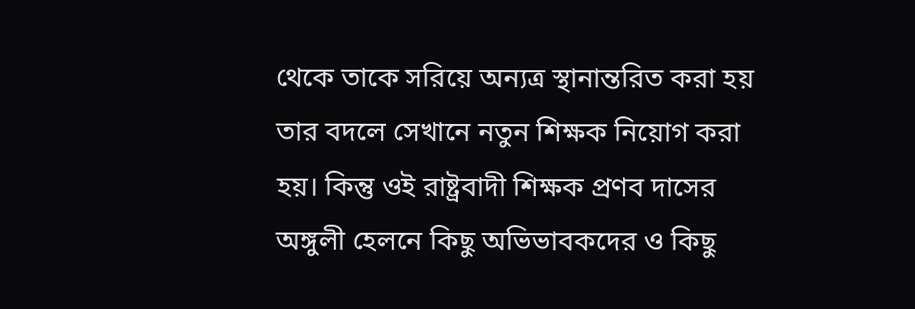থেকে তাকে সরিয়ে অন্যত্র স্থানান্তরিত করা হয় তার বদলে সেখানে নতুন শিক্ষক নিয়োগ করা হয়। কিন্তু ওই রাষ্ট্রবাদী শিক্ষক প্রণব দাসের অঙ্গুলী হেলনে কিছু অভিভাবকদের ও কিছু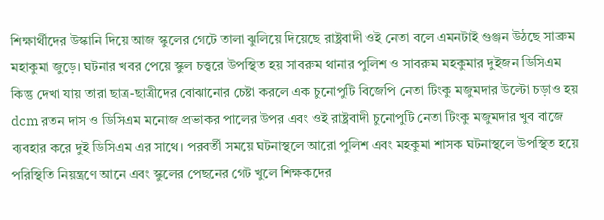শিক্ষার্থীদের উস্কানি দিয়ে আজ স্কুলের গেটে তালা ঝুলিয়ে দিয়েছে রাষ্ট্রবাদী ওই নেতা বলে এমনটাই গুঞ্জন উঠছে সাব্রুম মহাকুমা জুড়ে। ঘটনার খবর পেয়ে স্কুল চত্ত্বরে উপস্থিত হয় সাবরুম থানার পুলিশ ও সাবরুম মহকুমার দুইজন ডিসিএম কিন্তু দেখা যায় তারা ছাত্র-ছাত্রীদের বোঝানোর চেষ্টা করলে এক চুনোপুটি বিজেপি নেতা টিংকু মজুমদার উল্টো চড়াও হয় dcm রতন দাস ও ডিসিএম মনোজ প্রভাকর পালের উপর এবং ওই রাষ্ট্রবাদী চুনোপুটি নেতা টিংকু মজুমদার খুব বাজে ব্যবহার করে দুই ডিসিএম এর সাথে। পরবর্তী সময়ে ঘটনাস্থলে আরো পুলিশ এবং মহকুমা শাসক ঘটনাস্থলে উপস্থিত হয়ে পরিস্থিতি নিয়ন্ত্রণে আনে এবং স্কুলের পেছনের গেট খুলে শিক্ষকদের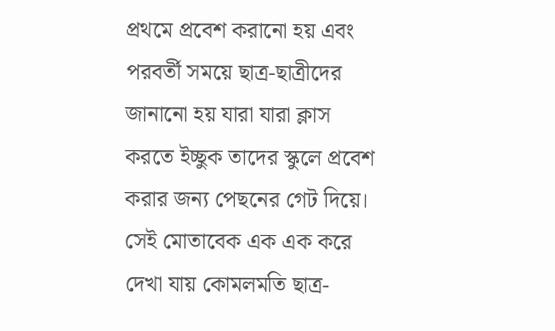প্রথমে প্রবেশ করানো হয় এবং পরবর্তী সময়ে ছাত্র-ছাত্রীদের জানানো হয় যারা যারা ক্লাস করতে ইচ্ছুক তাদের স্কুলে প্রবেশ করার জন্য পেছনের গেট দিয়ে। সেই মোতাবেক এক এক করে দেখা যায় কোমলমতি ছাত্র-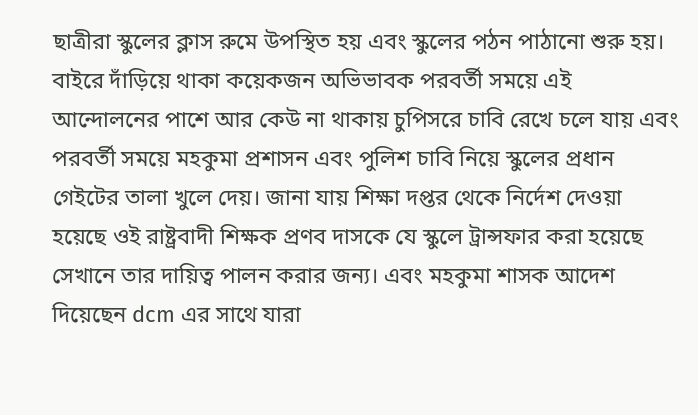ছাত্রীরা স্কুলের ক্লাস রুমে উপস্থিত হয় এবং স্কুলের পঠন পাঠানো শুরু হয়। বাইরে দাঁড়িয়ে থাকা কয়েকজন অভিভাবক পরবর্তী সময়ে এই আন্দোলনের পাশে আর কেউ না থাকায় চুপিসরে চাবি রেখে চলে যায় এবং পরবর্তী সময়ে মহকুমা প্রশাসন এবং পুলিশ চাবি নিয়ে স্কুলের প্রধান গেইটের তালা খুলে দেয়। জানা যায় শিক্ষা দপ্তর থেকে নির্দেশ দেওয়া হয়েছে ওই রাষ্ট্রবাদী শিক্ষক প্রণব দাসকে যে স্কুলে ট্রান্সফার করা হয়েছে সেখানে তার দায়িত্ব পালন করার জন্য। এবং মহকুমা শাসক আদেশ দিয়েছেন dcm এর সাথে যারা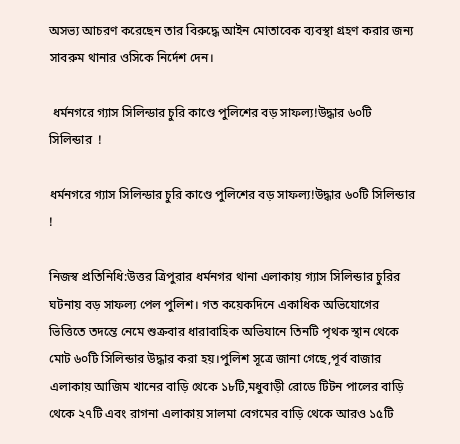অসভ্য আচরণ করেছেন তার বিরুদ্ধে আইন মোতাবেক ব্যবস্থা গ্রহণ করার জন্য সাবরুম থানার ওসিকে নির্দেশ দেন।

 ধর্মনগরে গ্যাস সিলিন্ডার চুরি কাণ্ডে পুলিশের বড় সাফল্য!উদ্ধার ৬০টি সিলিন্ডার  !

ধর্মনগরে গ্যাস সিলিন্ডার চুরি কাণ্ডে পুলিশের বড় সাফল্য!উদ্ধার ৬০টি সিলিন্ডার !

নিজস্ব প্রতিনিধি:উত্তর ত্রিপুরার ধর্মনগর থানা এলাকায় গ্যাস সিলিন্ডার চুরির ঘটনায় বড় সাফল্য পেল পুলিশ। গত কয়েকদিনে একাধিক অভিযোগের ভিত্তিতে তদন্তে নেমে শুক্রবার ধারাবাহিক অভিযানে তিনটি পৃথক স্থান থেকে মোট ৬০টি সিলিন্ডার উদ্ধার করা হয়।পুলিশ সূত্রে জানা গেছে,পূর্ব বাজার এলাকায় আজিম খানের বাড়ি থেকে ১৮টি,মধুবাড়ী রোডে টিটন পালের বাড়ি থেকে ২৭টি এবং রাগনা এলাকায় সালমা বেগমের বাড়ি থেকে আরও ১৫টি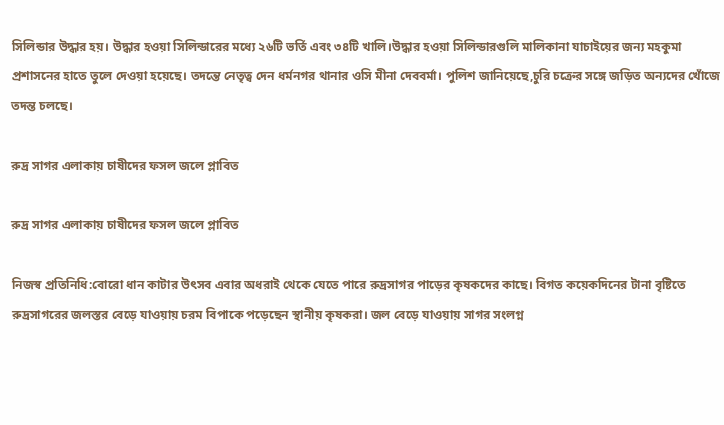সিলিন্ডার উদ্ধার হয়। উদ্ধার হওয়া সিলিন্ডারের মধ্যে ২৬টি ভর্তি এবং ৩৪টি খালি।উদ্ধার হওয়া সিলিন্ডারগুলি মালিকানা যাচাইয়ের জন্য মহকুমা প্রশাসনের হাতে তুলে দেওয়া হয়েছে। তদন্তে নেতৃত্ব দেন ধর্মনগর থানার ওসি মীনা দেববর্মা। পুলিশ জানিয়েছে,চুরি চক্রের সঙ্গে জড়িত অন্যদের খোঁজে তদন্ত চলছে।

রুদ্র সাগর এলাকায় চাষীদের ফসল জলে প্লাবিত

রুদ্র সাগর এলাকায় চাষীদের ফসল জলে প্লাবিত

নিজস্ব প্রতিনিধি:বোরো ধান কাটার উৎসব এবার অধরাই থেকে যেতে পারে রুদ্রসাগর পাড়ের কৃষকদের কাছে। বিগত কয়েকদিনের টানা বৃষ্টিতে রুদ্রসাগরের জলস্তর বেড়ে যাওয়ায় চরম বিপাকে পড়েছেন স্থানীয় কৃষকরা। জল বেড়ে যাওয়ায় সাগর সংলগ্ন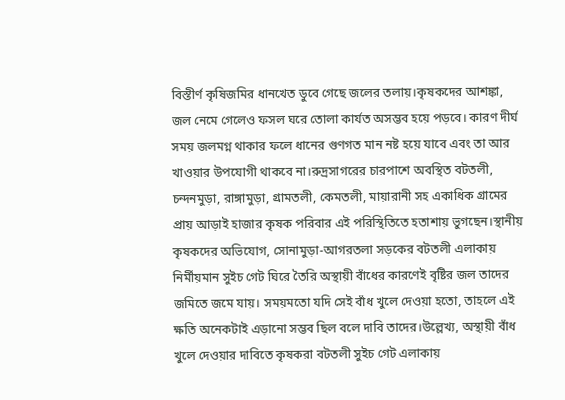বিস্তীর্ণ কৃষিজমির ধানখেত ডুবে গেছে জলের তলায়।কৃষকদের আশঙ্কা, জল নেমে গেলেও ফসল ঘরে তোলা কার্যত অসম্ভব হয়ে পড়বে। কারণ দীর্ঘ সময় জলমগ্ন থাকার ফলে ধানের গুণগত মান নষ্ট হয়ে যাবে এবং তা আর খাওয়ার উপযোগী থাকবে না।রুদ্রসাগরের চারপাশে অবস্থিত বটতলী, চন্দনমুড়া, রাঙ্গামুড়া, গ্রামতলী, কেমতলী, মায়ারানী সহ একাধিক গ্রামের প্রায় আড়াই হাজার কৃষক পরিবার এই পরিস্থিতিতে হতাশায় ভুগছেন।স্থানীয় কৃষকদের অভিযোগ, সোনামুড়া-আগরতলা সড়কের বটতলী এলাকায় নির্মীয়মান সুইচ গেট ঘিরে তৈরি অস্থায়ী বাঁধের কারণেই বৃষ্টির জল তাদের জমিতে জমে যায়। সময়মতো যদি সেই বাঁধ খুলে দেওয়া হতো, তাহলে এই ক্ষতি অনেকটাই এড়ানো সম্ভব ছিল বলে দাবি তাদের।উল্লেখ্য, অস্থায়ী বাঁধ খুলে দেওয়ার দাবিতে কৃষকরা বটতলী সুইচ গেট এলাকায়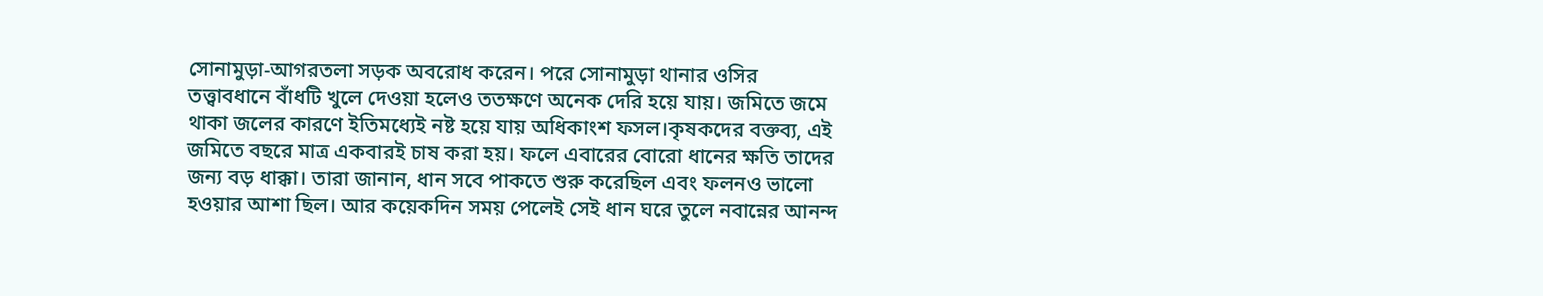সোনামুড়া-আগরতলা সড়ক অবরোধ করেন। পরে সোনামুড়া থানার ওসির তত্ত্বাবধানে বাঁধটি খুলে দেওয়া হলেও ততক্ষণে অনেক দেরি হয়ে যায়। জমিতে জমে থাকা জলের কারণে ইতিমধ্যেই নষ্ট হয়ে যায় অধিকাংশ ফসল।কৃষকদের বক্তব্য, এই জমিতে বছরে মাত্র একবারই চাষ করা হয়। ফলে এবারের বোরো ধানের ক্ষতি তাদের জন্য বড় ধাক্কা। তারা জানান, ধান সবে পাকতে শুরু করেছিল এবং ফলনও ভালো হওয়ার আশা ছিল। আর কয়েকদিন সময় পেলেই সেই ধান ঘরে তুলে নবান্নের আনন্দ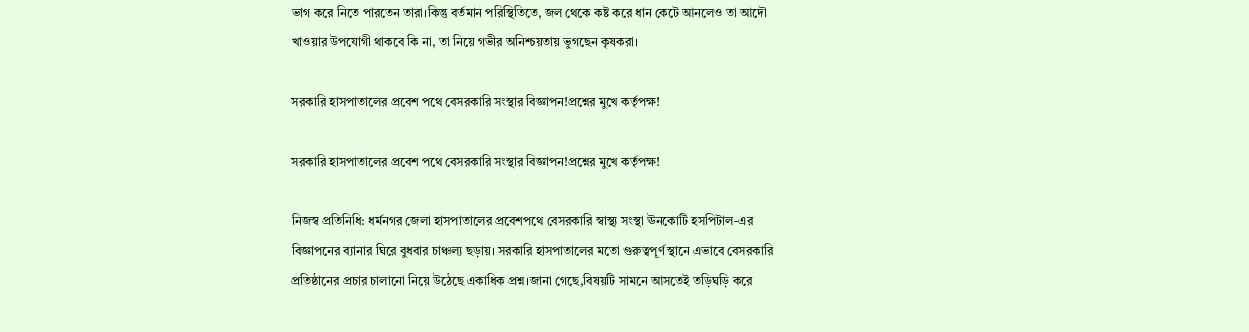ভাগ করে নিতে পারতেন তারা।কিন্তু বর্তমান পরিস্থিতিতে, জল থেকে কষ্ট করে ধান কেটে আনলেও তা আদৌ খাওয়ার উপযোগী থাকবে কি না, তা নিয়ে গভীর অনিশ্চয়তায় ভুগছেন কৃষকরা।

সরকারি হাসপাতালের প্রবেশ পথে বেসরকারি সংস্থার বিজ্ঞাপন!প্রশ্নের মুখে কর্তৃপক্ষ!

সরকারি হাসপাতালের প্রবেশ পথে বেসরকারি সংস্থার বিজ্ঞাপন!প্রশ্নের মুখে কর্তৃপক্ষ!

নিজস্ব প্রতিনিধি: ধর্মনগর জেলা হাসপাতালের প্রবেশপথে বেসরকারি স্বাস্থ্য সংস্থা ঊনকোটি হসপিটাল-এর বিজ্ঞাপনের ব্যানার ঘিরে বুধবার চাঞ্চল্য ছড়ায়। সরকারি হাসপাতালের মতো গুরুত্বপূর্ণ স্থানে এভাবে বেসরকারি প্রতিষ্ঠানের প্রচার চালানো নিয়ে উঠেছে একাধিক প্রশ্ন।জানা গেছে,বিষয়টি সামনে আসতেই তড়িঘড়ি করে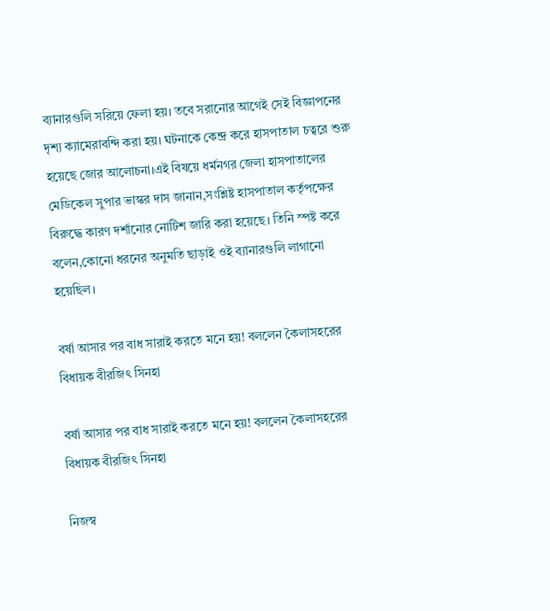ব্যানারগুলি সরিয়ে ফেলা হয়। তবে সরানোর আগেই সেই বিজ্ঞাপনের দৃশ্য ক্যামেরাবন্দি করা হয়। ঘটনাকে কেন্দ্র করে হাসপাতাল চত্বরে শুরু হয়েছে জোর আলোচনা।এই বিষয়ে ধর্মনগর জেলা হাসপাতালের মেডিকেল সুপার ভাস্কর দাস জানান,সংশ্লিষ্ট হাসপাতাল কর্তৃপক্ষের বিরুদ্ধে কারণ দর্শানোর নোটিশ জারি করা হয়েছে। তিনি স্পষ্ট করে বলেন,কোনো ধরনের অনুমতি ছাড়াই ওই ব্যানারগুলি লাগানো হয়েছিল।

বর্ষা আসার পর বাধ সারাই করতে মনে হয়! বললেন কৈলাসহরের বিধায়ক বীরজিৎ সিনহা

বর্ষা আসার পর বাধ সারাই করতে মনে হয়! বললেন কৈলাসহরের বিধায়ক বীরজিৎ সিনহা

নিজস্ব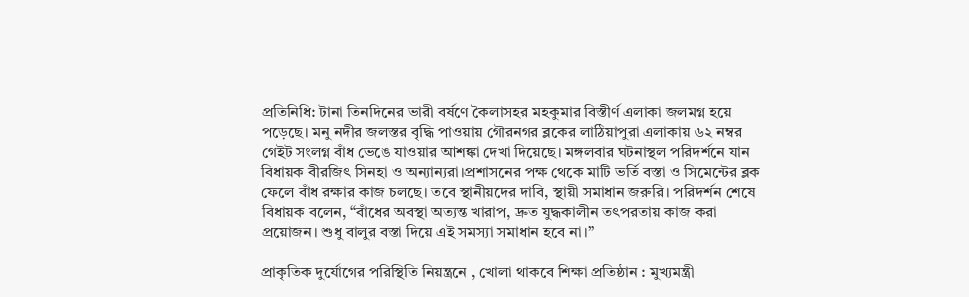প্রতিনিধি: টানা তিনদিনের ভারী বর্ষণে কৈলাসহর মহকুমার বিস্তীর্ণ এলাকা জলমগ্ন হয়ে পড়েছে। মনু নদীর জলস্তর বৃদ্ধি পাওয়ায় গৌরনগর ব্লকের লাঠিয়াপুরা এলাকায় ৬২ নম্বর গেইট সংলগ্ন বাঁধ ভেঙে যাওয়ার আশঙ্কা দেখা দিয়েছে। মঙ্গলবার ঘটনাস্থল পরিদর্শনে যান বিধায়ক বীরজিৎ সিনহা ও অন্যান্যরা।প্রশাসনের পক্ষ থেকে মাটি ভর্তি বস্তা ও সিমেন্টের ব্লক ফেলে বাঁধ রক্ষার কাজ চলছে। তবে স্থানীয়দের দাবি, স্থায়ী সমাধান জরুরি। পরিদর্শন শেষে বিধায়ক বলেন, “বাঁধের অবস্থা অত্যন্ত খারাপ, দ্রুত যুদ্ধকালীন তৎপরতায় কাজ করা প্রয়োজন। শুধু বালুর বস্তা দিয়ে এই সমস্যা সমাধান হবে না।”

প্রাকৃতিক দুর্যোগের পরিস্থিতি নিয়ন্ত্রনে , খোলা থাকবে শিক্ষা প্রতিষ্ঠান : মুখ্যমন্ত্রী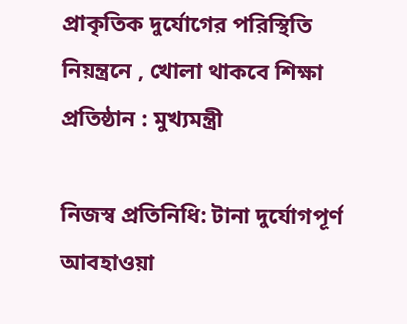প্রাকৃতিক দুর্যোগের পরিস্থিতি নিয়ন্ত্রনে , খোলা থাকবে শিক্ষা প্রতিষ্ঠান : মুখ্যমন্ত্রী

নিজস্ব প্রতিনিধি: টানা দুর্যোগপূর্ণ আবহাওয়া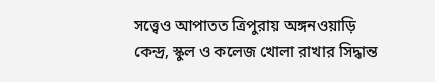সত্ত্বেও আপাতত ত্রিপুরায় অঙ্গনওয়াড়ি কেন্দ্র, স্কুল ও কলেজ খোলা রাখার সিদ্ধান্ত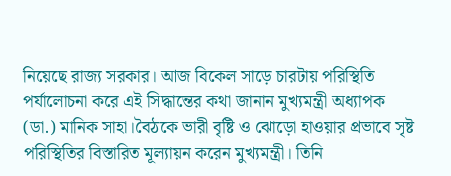নিয়েছে রাজ্য সরকার। আজ বিকেল সাড়ে চারটায় পরিস্থিতি পর্যালোচনা করে এই সিদ্ধান্তের কথা জানান মুখ্যমন্ত্রী অধ্যাপক (ডা.) মানিক সাহা।বৈঠকে ভারী বৃষ্টি ও ঝোড়ো হাওয়ার প্রভাবে সৃষ্ট পরিস্থিতির বিস্তারিত মূল্যায়ন করেন মুখ্যমন্ত্রী। তিনি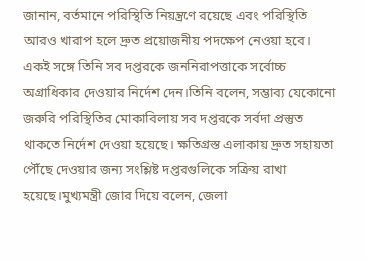জানান, বর্তমানে পরিস্থিতি নিয়ন্ত্রণে রয়েছে এবং পরিস্থিতি আরও খারাপ হলে দ্রুত প্রয়োজনীয় পদক্ষেপ নেওয়া হবে। একই সঙ্গে তিনি সব দপ্তরকে জননিরাপত্তাকে সর্বোচ্চ অগ্রাধিকার দেওয়ার নির্দেশ দেন।তিনি বলেন, সম্ভাব্য যেকোনো জরুরি পরিস্থিতির মোকাবিলায় সব দপ্তরকে সর্বদা প্রস্তুত থাকতে নির্দেশ দেওয়া হয়েছে। ক্ষতিগ্রস্ত এলাকায় দ্রুত সহায়তা পৌঁছে দেওয়ার জন্য সংশ্লিষ্ট দপ্তরগুলিকে সক্রিয় রাখা হয়েছে।মুখ্যমন্ত্রী জোর দিয়ে বলেন, জেলা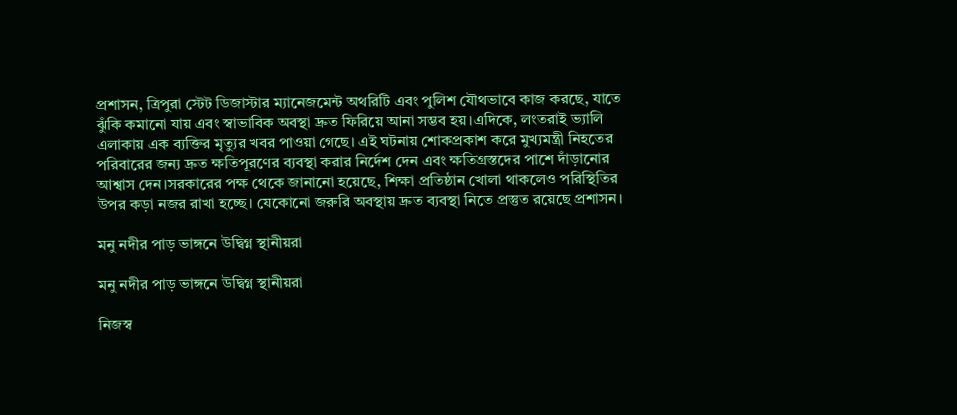প্রশাসন, ত্রিপুরা স্টেট ডিজাস্টার ম্যানেজমেন্ট অথরিটি এবং পুলিশ যৌথভাবে কাজ করছে, যাতে ঝুঁকি কমানো যায় এবং স্বাভাবিক অবস্থা দ্রুত ফিরিয়ে আনা সম্ভব হয়।এদিকে, লংতরাই ভ্যালি এলাকায় এক ব্যক্তির মৃত্যুর খবর পাওয়া গেছে। এই ঘটনায় শোকপ্রকাশ করে মুখ্যমন্ত্রী নিহতের পরিবারের জন্য দ্রুত ক্ষতিপূরণের ব্যবস্থা করার নির্দেশ দেন এবং ক্ষতিগ্রস্তদের পাশে দাঁড়ানোর আশ্বাস দেন।সরকারের পক্ষ থেকে জানানো হয়েছে, শিক্ষা প্রতিষ্ঠান খোলা থাকলেও পরিস্থিতির উপর কড়া নজর রাখা হচ্ছে। যেকোনো জরুরি অবস্থায় দ্রুত ব্যবস্থা নিতে প্রস্তুত রয়েছে প্রশাসন।

মনু নদীর পাড় ভাঙ্গনে উদ্বিগ্ন স্থানীয়রা

মনু নদীর পাড় ভাঙ্গনে উদ্বিগ্ন স্থানীয়রা

নিজস্ব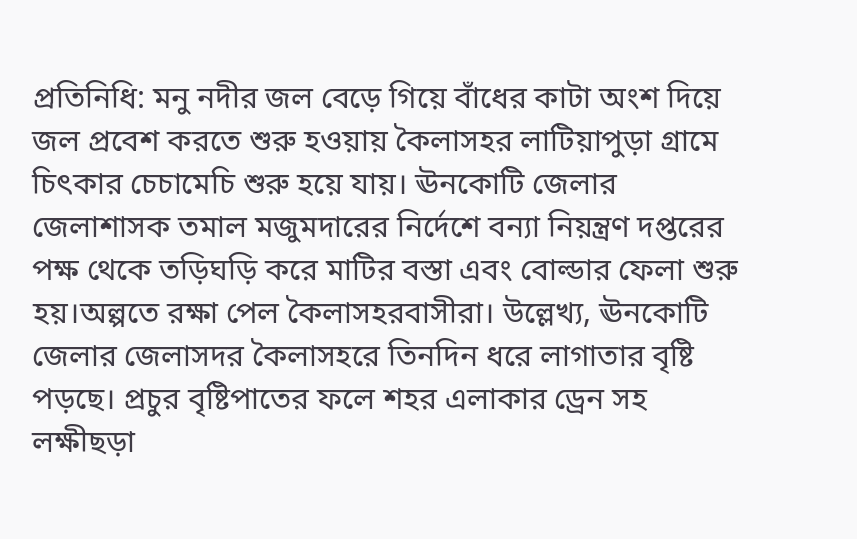প্রতিনিধি: মনু নদীর জল বেড়ে গিয়ে বাঁধের কাটা অংশ দিয়ে জল প্রবেশ করতে শুরু হওয়ায় কৈলাসহর লাটিয়াপুড়া গ্রামে চিৎকার চেচামেচি শুরু হয়ে যায়। ঊনকোটি জেলার জেলাশাসক তমাল মজুমদারের নির্দেশে বন্যা নিয়ন্ত্রণ দপ্তরের পক্ষ থেকে তড়িঘড়ি করে মাটির বস্তা এবং বোল্ডার ফেলা শুরু হয়।অল্পতে রক্ষা পেল কৈলাসহরবাসীরা। উল্লেখ্য, ঊনকোটি জেলার জেলাসদর কৈলাসহরে তিনদিন ধরে লাগাতার বৃষ্টি পড়ছে। প্রচুর বৃষ্টিপাতের ফলে শহর এলাকার ড্রেন সহ লক্ষীছড়া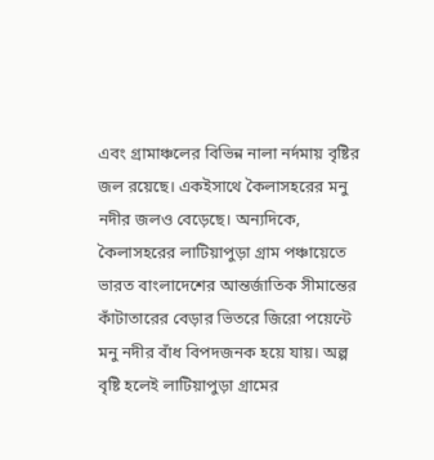এবং গ্রামাঞ্চলের বিভিন্ন নালা নর্দমায় বৃষ্টির জল রয়েছে। একইসাথে কৈলাসহরের মনু নদীর জলও বেড়েছে। অন্যদিকে, কৈলাসহরের লাটিয়াপুড়া গ্রাম পঞ্চায়েতে ভারত বাংলাদেশের আন্তর্জাতিক সীমান্তের কাঁটাতারের বেড়ার ভিতরে জিরো পয়েন্টে মনু নদীর বাঁধ বিপদজনক হয়ে যায়। অল্প বৃষ্টি হলেই লাটিয়াপুড়া গ্রামের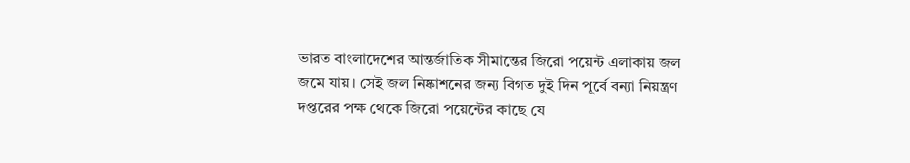ভারত বাংলাদেশের আন্তর্জাতিক সীমান্তের জিরো পয়েন্ট এলাকায় জল জমে যায়। সেই জল নিষ্কাশনের জন্য বিগত দুই দিন পূর্বে বন্যা নিয়ন্ত্রণ দপ্তরের পক্ষ থেকে জিরো পয়েন্টের কাছে যে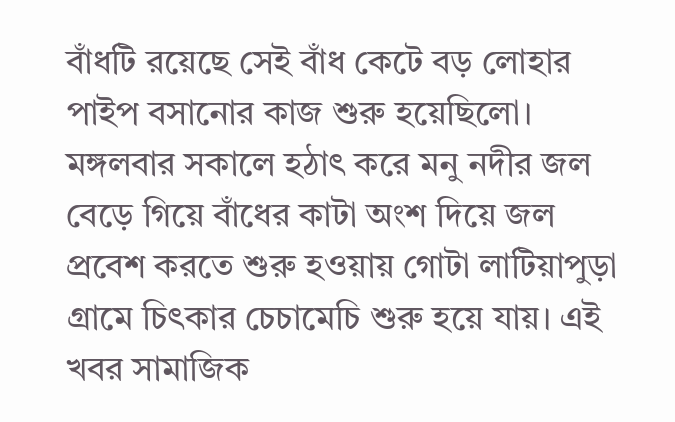বাঁধটি রয়েছে সেই বাঁধ কেটে বড় লোহার পাইপ বসানোর কাজ শুরু হয়েছিলো। মঙ্গলবার সকালে হঠাৎ করে মনু নদীর জল বেড়ে গিয়ে বাঁধের কাটা অংশ দিয়ে জল প্রবেশ করতে শুরু হওয়ায় গোটা লাটিয়াপুড়া গ্রামে চিৎকার চেচামেচি শুরু হয়ে যায়। এই খবর সামাজিক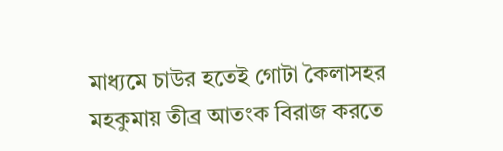মাধ্যমে চাউর হতেই গোটা কৈলাসহর মহকুমায় তীব্র আতংক বিরাজ করতে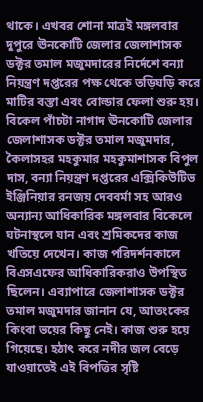থাকে। এখবর শোনা মাত্রই মঙ্গলবার দুপুরে ঊনকোটি জেলার জেলাশাসক ডক্টর তমাল মজুমদারের নির্দেশে বন্যা নিয়ন্ত্রণ দপ্তরের পক্ষ থেকে তড়িঘড়ি করে মাটির বস্তা এবং বোল্ডার ফেলা শুরু হয়। বিকেল পাঁচটা নাগাদ ঊনকোটি জেলার জেলাশাসক ডক্টর তমাল মজুমদার, কৈলাসহর মহকুমার মহকুমাশাসক বিপুল দাস, বন্যা নিয়ন্ত্রণ দপ্তরের এক্সিকিউটিভ ইঞ্জিনিয়ার রনজয় দেববর্মা সহ আরও অন্যান্য আধিকারিক মঙ্গলবার বিকেলে ঘটনাস্থলে যান এবং শ্রমিকদের কাজ খতিয়ে দেখেন। কাজ পরিদর্শনকালে বিএসএফের আধিকারিকরাও উপস্থিত ছিলেন। এব্যাপারে জেলাশাসক ডক্টর তমাল মজুমদার জানান যে, আতংকের কিংবা ভয়ের কিছু নেই। কাজ শুরু হয়ে গিয়েছে। হঠাৎ করে নদীর জল বেড়ে যাওয়াতেই এই বিপত্তির সৃষ্টি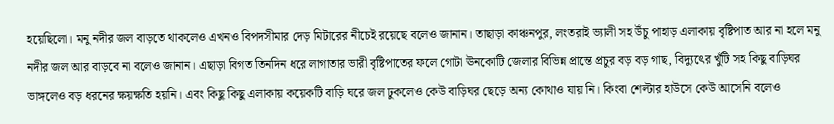হয়েছিলো। মনু নদীর জল বাড়তে থাকলেও এখনও বিপদসীমার দেড় মিটারের নীচেই রয়েছে বলেও জানান। তাছাড়া কাঞ্চনপুর, লংতরাই ভ্যালী সহ উঁচু পাহাড় এলাকায় বৃষ্টিপাত আর না হলে মনু নদীর জল আর বাড়বে না বলেও জানান। এছাড়া বিগত তিনদিন ধরে লাগাতার ভারী বৃষ্টিপাতের ফলে গোটা ঊনকোটি জেলার বিভিন্ন প্রান্তে প্রচুর বড় বড় গাছ, বিদ্যুৎের খুঁটি সহ কিছু বাড়িঘর ভাঙ্গলেও বড় ধরনের ক্ষয়ক্ষতি হয়নি। এবং কিছু কিছু এলাকায় কয়েকটি বাড়ি ঘরে জল ঢুকলেও কেউ বাড়িঘর ছেড়ে অন্য কোথাও যায় নি। কিংবা শেল্টার হাউসে কেউ আসেনি বলেও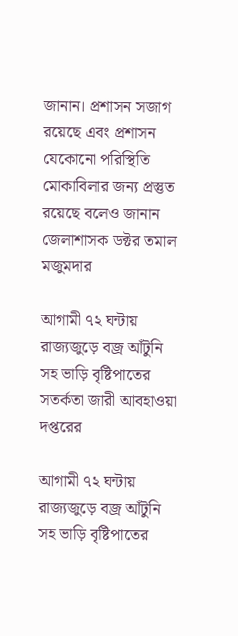জানান। প্রশাসন সজাগ রয়েছে এবং প্রশাসন যেকোনো পরিস্থিতি মোকাবিলার জন্য প্রস্তুত রয়েছে বলেও জানান জেলাশাসক ডক্টর তমাল মজুমদার

আগামী ৭২ ঘন্টায় রাজ্যজুড়ে বজ্র আঁটুনি সহ ভাড়ি বৃষ্টিপাতের সতর্কতা জারী আবহাওয়া দপ্তরের

আগামী ৭২ ঘন্টায় রাজ্যজুড়ে বজ্র আঁটুনি সহ ভাড়ি বৃষ্টিপাতের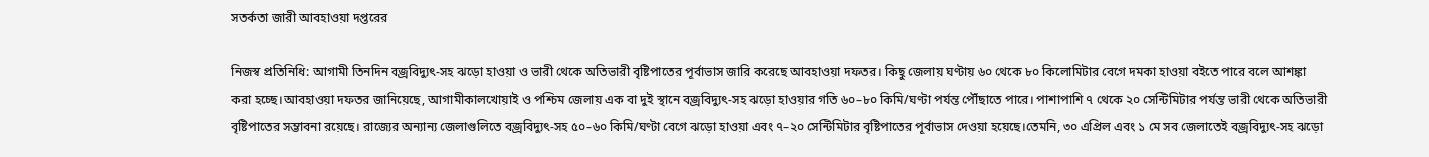সতর্কতা জারী আবহাওয়া দপ্তরের

নিজস্ব প্রতিনিধি: আগামী তিনদিন বজ্রবিদ্যুৎ-সহ ঝড়ো হাওয়া ও ভারী থেকে অতিভারী বৃষ্টিপাতের পূর্বাভাস জারি করেছে আবহাওয়া দফতর। কিছু জেলায় ঘণ্টায় ৬০ থেকে ৮০ কিলোমিটার বেগে দমকা হাওয়া বইতে পারে বলে আশঙ্কা করা হচ্ছে।আবহাওয়া দফতর জানিয়েছে, আগামীকালখোয়াই ও পশ্চিম জেলায় এক বা দুই স্থানে বজ্রবিদ্যুৎ-সহ ঝড়ো হাওয়ার গতি ৬০–৮০ কিমি/ঘণ্টা পর্যন্ত পৌঁছাতে পারে। পাশাপাশি ৭ থেকে ২০ সেন্টিমিটার পর্যন্ত ভারী থেকে অতিভারী বৃষ্টিপাতের সম্ভাবনা রয়েছে। রাজ্যের অন্যান্য জেলাগুলিতে বজ্রবিদ্যুৎ-সহ ৫০–৬০ কিমি/ঘণ্টা বেগে ঝড়ো হাওয়া এবং ৭–২০ সেন্টিমিটার বৃষ্টিপাতের পূর্বাভাস দেওয়া হয়েছে।তেমনি, ৩০ এপ্রিল এবং ১ মে সব জেলাতেই বজ্রবিদ্যুৎ-সহ ঝড়ো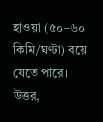হাওয়া (৫০–৬০ কিমি/ঘণ্টা) বয়ে যেতে পারে। উত্তর,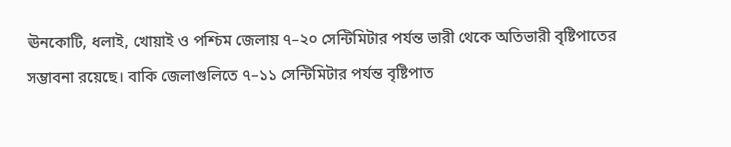ঊনকোটি, ধলাই, খোয়াই ও পশ্চিম জেলায় ৭–২০ সেন্টিমিটার পর্যন্ত ভারী থেকে অতিভারী বৃষ্টিপাতের সম্ভাবনা রয়েছে। বাকি জেলাগুলিতে ৭–১১ সেন্টিমিটার পর্যন্ত বৃষ্টিপাত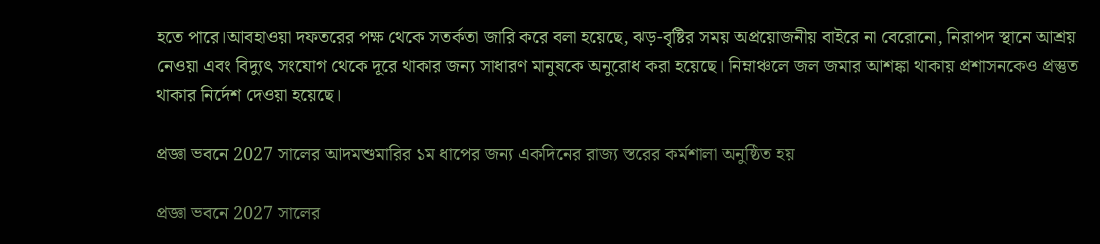হতে পারে।আবহাওয়া দফতরের পক্ষ থেকে সতর্কতা জারি করে বলা হয়েছে, ঝড়-বৃষ্টির সময় অপ্রয়োজনীয় বাইরে না বেরোনো, নিরাপদ স্থানে আশ্রয় নেওয়া এবং বিদ্যুৎ সংযোগ থেকে দূরে থাকার জন্য সাধারণ মানুষকে অনুরোধ করা হয়েছে। নিম্নাঞ্চলে জল জমার আশঙ্কা থাকায় প্রশাসনকেও প্রস্তুত থাকার নির্দেশ দেওয়া হয়েছে।

প্রজ্ঞা ভবনে 2027 সালের আদমশুমারির ১ম ধাপের জন্য একদিনের রাজ্য স্তরের কর্মশালা অনুষ্ঠিত হয়

প্রজ্ঞা ভবনে 2027 সালের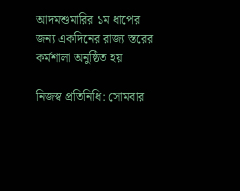আদমশুমারির ১ম ধাপের জন্য একদিনের রাজ্য স্তরের কর্মশালা অনুষ্ঠিত হয়

নিজস্ব প্রতিনিধি: সোমবার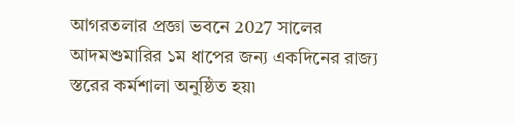আগরতলার প্রজ্ঞা ভবনে 2027 সালের আদমশুমারির ১ম ধাপের জন্য একদিনের রাজ্য স্তরের কর্মশালা অনুষ্ঠিত হয়৷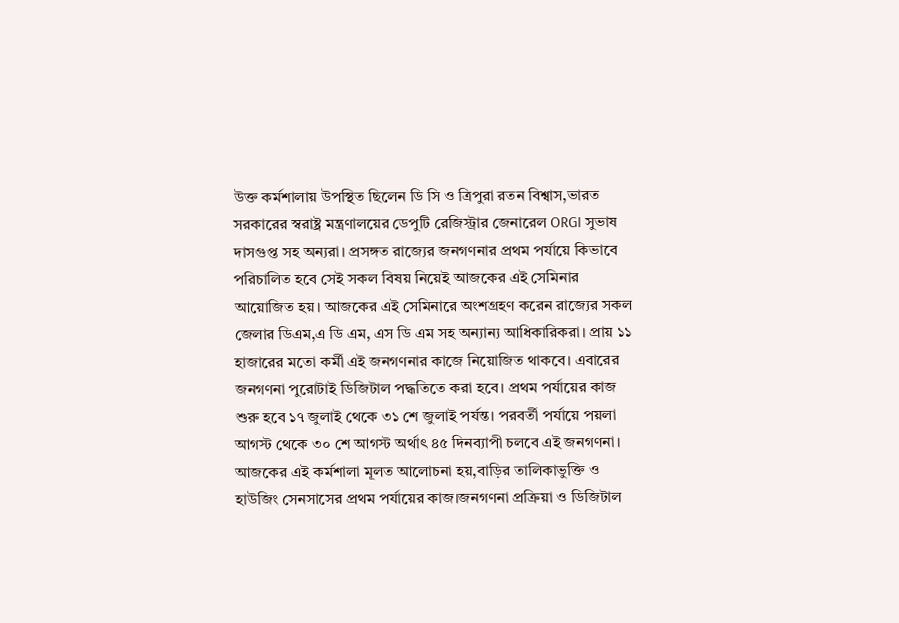উক্ত কর্মশালায় উপস্থিত ছিলেন ডি সি ও ত্রিপুরা রতন বিশ্বাস,ভারত সরকারের স্বরাষ্ট্র মন্ত্রণালয়ের ডেপুটি রেজিস্ট্রার জেনারেল ORGI সুভাষ দাসগুপ্ত সহ অন্যরা। প্রসঙ্গত রাজ্যের জনগণনার প্রথম পর্যায়ে কিভাবে পরিচালিত হবে সেই সকল বিষয় নিয়েই আজকের এই সেমিনার আয়োজিত হয়। আজকের এই সেমিনারে অংশগ্রহণ করেন রাজ্যের সকল জেলার ডিএম,এ ডি এম, এস ডি এম সহ অন্যান্য আধিকারিকরা। প্রায় ১১ হাজারের মতো কর্মী এই জনগণনার কাজে নিয়োজিত থাকবে। এবারের জনগণনা পুরোটাই ডিজিটাল পদ্ধতিতে করা হবে। প্রথম পর্যায়ের কাজ শুরু হবে ১৭ জুলাই থেকে ৩১ শে জুলাই পর্যন্ত। পরবর্তী পর্যায়ে পয়লা আগস্ট থেকে ৩০ শে আগস্ট অর্থাৎ ৪৫ দিনব্যাপী চলবে এই জনগণনা। আজকের এই কর্মশালা মূলত আলোচনা হয়,বাড়ির তালিকাভুক্তি ও হাউজিং সেনসাসের প্রথম পর্যায়ের কাজ।জনগণনা প্রক্রিয়া ও ডিজিটাল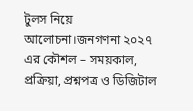টুলস নিয়ে আলোচনা।জনগণনা ২০২৭ এর কৌশল – সময়কাল, প্রক্রিয়া, প্রশ্নপত্র ও ডিজিটাল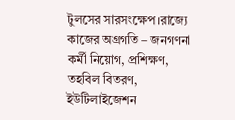টুলসের সারসংক্ষেপ।রাজ্যে কাজের অগ্রগতি – জনগণনা কর্মী নিয়োগ, প্রশিক্ষণ, তহবিল বিতরণ, ইউটিলাইজেশন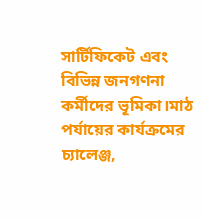সার্টিফিকেট এবং বিভিন্ন জনগণনা কর্মীদের ভূমিকা।মাঠ পর্যায়ের কার্যক্রমের চ্যালেঞ্জ,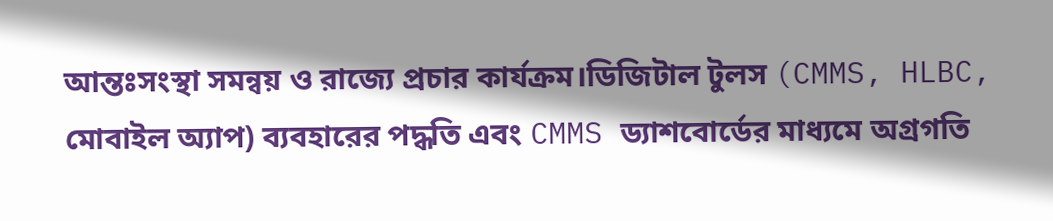আন্তঃসংস্থা সমন্বয় ও রাজ্যে প্রচার কার্যক্রম।ডিজিটাল টুলস (CMMS, HLBC, মোবাইল অ্যাপ) ব্যবহারের পদ্ধতি এবং CMMS ড্যাশবোর্ডের মাধ্যমে অগ্রগতি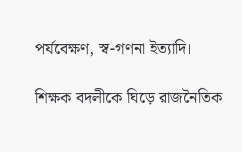পর্যবেক্ষণ, স্ব-গণনা ইত্যাদি।

শিক্ষক বদলীকে ঘিড়ে রাজনৈতিক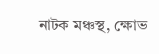নাটক মঞ্চস্থ, ক্ষোভ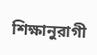শিক্ষানুরাগী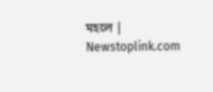মহলে | Newstoplink.com